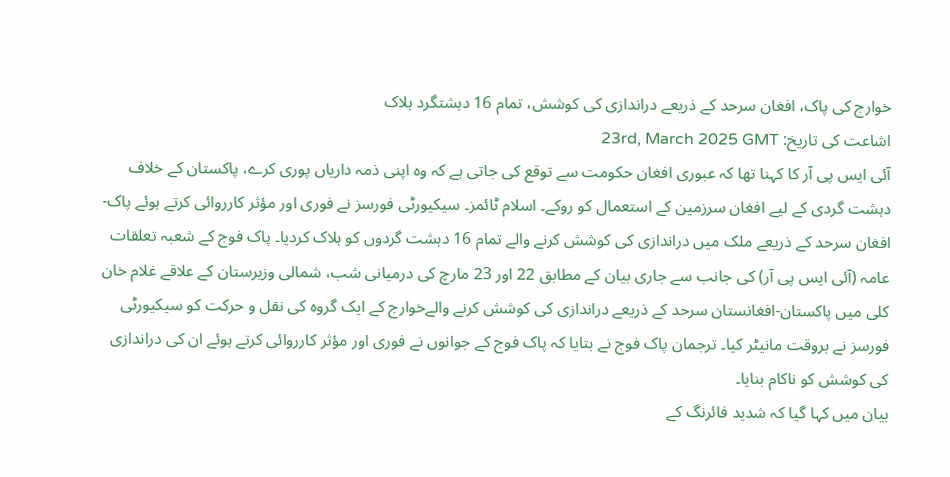خوارج کی پاک، افغان سرحد کے ذریعے دراندازی کی کوشش، تمام 16 دہشتگرد ہلاک
اشاعت کی تاریخ: 23rd, March 2025 GMT
آئی ایس پی آر کا کہنا تھا کہ عبوری افغان حکومت سے توقع کی جاتی ہے کہ وہ اپنی ذمہ داریاں پوری کرے، پاکستان کے خلاف دہشت گردی کے لیے افغان سرزمین کے استعمال کو روکے۔ اسلام ٹائمز۔ سیکیورٹی فورسز نے فوری اور مؤثر کارروائی کرتے ہوئے پاک-افغان سرحد کے ذریعے ملک میں دراندازی کی کوشش کرنے والے تمام 16 دہشت گردوں کو ہلاک کردیا۔ پاک فوج کے شعبہ تعلقات عامہ (آئی ایس پی آر) کی جانب سے جاری بیان کے مطابق 22 اور 23 مارچ کی درمیانی شب، شمالی وزیرستان کے علاقے غلام خان کلی میں پاکستان-افغانستان سرحد کے ذریعے دراندازی کی کوشش کرنے والےخوارج کے ایک گروہ کی نقل و حرکت کو سیکیورٹی فورسز نے بروقت مانیٹر کیا۔ ترجمان پاک فوج نے بتایا کہ پاک فوج کے جوانوں نے فوری اور مؤثر کارروائی کرتے ہوئے ان کی دراندازی کی کوشش کو ناکام بنایا۔
بیان میں کہا گیا کہ شدید فائرنگ کے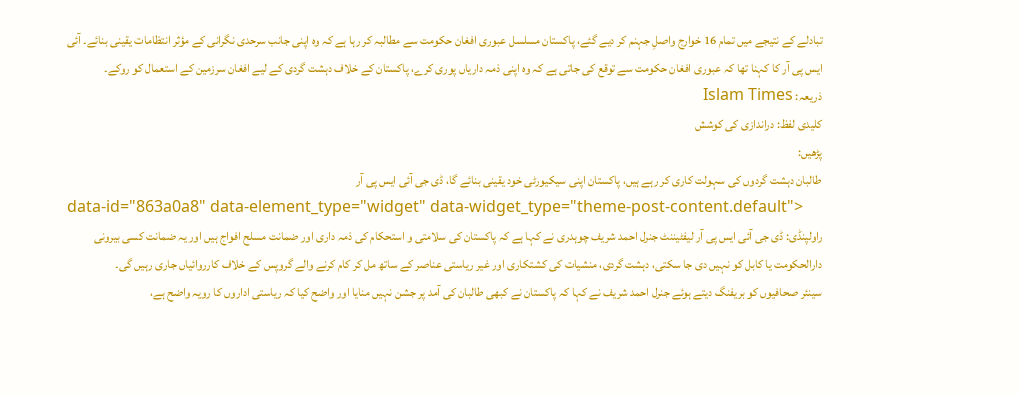تبادلے کے نتیجے میں تمام 16 خوارج واصلِ جہنم کر دیے گئے، پاکستان مسلسل عبوری افغان حکومت سے مطالبہ کر رہا ہے کہ وہ اپنی جانب سرحدی نگرانی کے مؤثر انتظامات یقینی بنائے۔ آئی ایس پی آر کا کہنا تھا کہ عبوری افغان حکومت سے توقع کی جاتی ہے کہ وہ اپنی ذمہ داریاں پوری کرے، پاکستان کے خلاف دہشت گردی کے لیے افغان سرزمین کے استعمال کو روکے۔
ذریعہ: Islam Times
کلیدی لفظ: دراندازی کی کوشش
پڑھیں:
طالبان دہشت گردوں کی سہولت کاری کر رہے ہیں، پاکستان اپنی سیکیورٹی خود یقینی بنائے گا، ڈی جی آئی ایس پی آر
data-id="863a0a8" data-element_type="widget" data-widget_type="theme-post-content.default">
راولپنڈی: ڈی جی آئی ایس پی آر لیفٹیننٹ جنرل احمد شریف چوہدری نے کہا ہے کہ پاکستان کی سلامتی و استحکام کی ذمہ داری اور ضمانت مسلح افواج ہیں اور یہ ضمانت کسی بیرونی دارالحکومت یا کابل کو نہیں دی جا سکتی، دہشت گردی، منشیات کی کشتکاری اور غیر ریاستی عناصر کے ساتھ مل کر کام کرنے والے گروپس کے خلاف کارروائیاں جاری رہیں گی۔
سینئر صحافیوں کو بریفنگ دیتے ہوئے جنرل احمد شریف نے کہا کہ پاکستان نے کبھی طالبان کی آمد پر جشن نہیں منایا اور واضح کیا کہ ریاستی اداروں کا رویہ واضح ہے،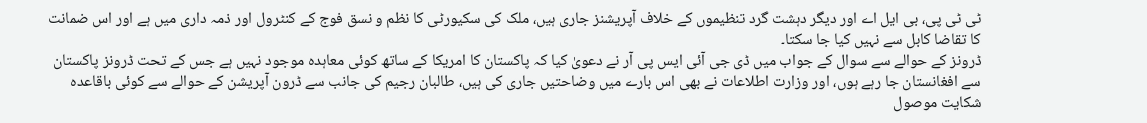ٹی ٹی پی، بی ایل اے اور دیگر دہشت گرد تنظیموں کے خلاف آپریشنز جاری ہیں، ملک کی سکیورٹی کا نظم و نسق فوج کے کنٹرول اور ذمہ داری میں ہے اور اس ضمانت کا تقاضا کابل سے نہیں کیا جا سکتا۔
ڈرونز کے حوالے سے سوال کے جواب میں ڈی جی آئی ایس پی آر نے دعویٰ کیا کہ پاکستان کا امریکا کے ساتھ کوئی معاہدہ موجود نہیں ہے جس کے تحت ڈرونز پاکستان سے افغانستان جا رہے ہوں، اور وزارت اطلاعات نے بھی اس بارے میں وضاحتیں جاری کی ہیں، طالبان رجیم کی جانب سے ڈرون آپریشن کے حوالے سے کوئی باقاعدہ شکایت موصول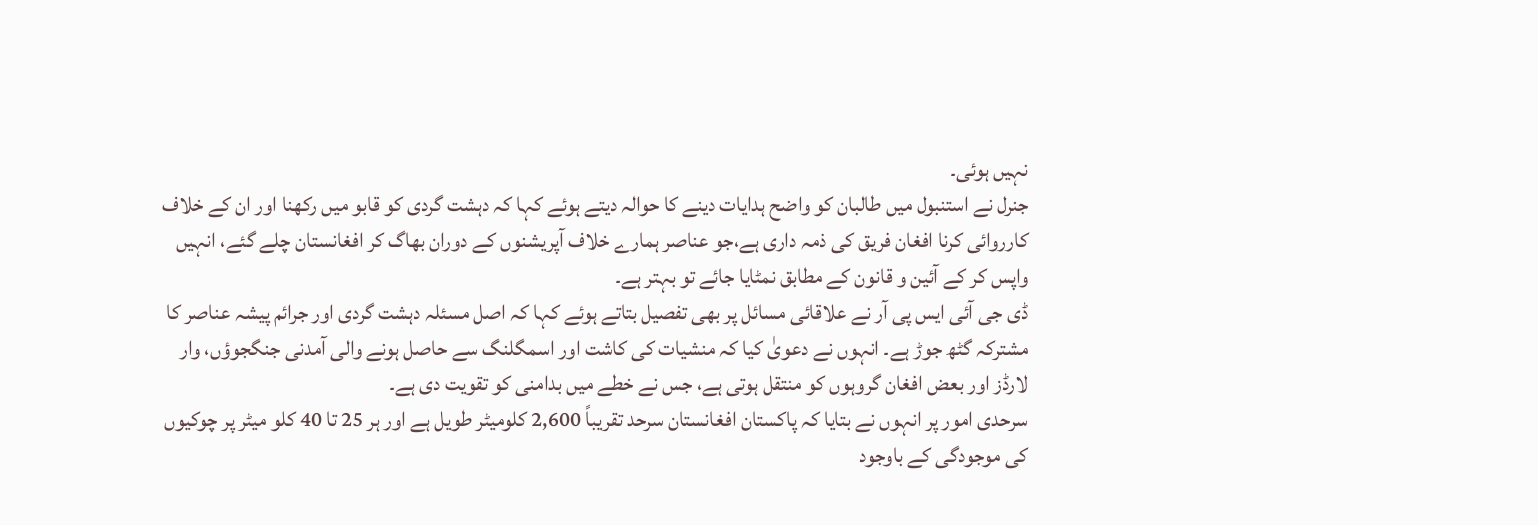نہیں ہوئی۔
جنرل نے استنبول میں طالبان کو واضح ہدایات دینے کا حوالہ دیتے ہوئے کہا کہ دہشت گردی کو قابو میں رکھنا اور ان کے خلاف کارروائی کرنا افغان فریق کی ذمہ داری ہے،جو عناصر ہمارے خلاف آپریشنوں کے دوران بھاگ کر افغانستان چلے گئے، انہیں واپس کر کے آئین و قانون کے مطابق نمٹایا جائے تو بہتر ہے۔
ڈی جی آئی ایس پی آر نے علاقائی مسائل پر بھی تفصیل بتاتے ہوئے کہا کہ اصل مسئلہ دہشت گردی اور جرائم پیشہ عناصر کا مشترکہ گٹھ جوڑ ہے۔ انہوں نے دعویٰ کیا کہ منشیات کی کاشت اور اسمگلنگ سے حاصل ہونے والی آمدنی جنگجوؤں، وار لارڈز اور بعض افغان گروہوں کو منتقل ہوتی ہے، جس نے خطے میں بدامنی کو تقویت دی ہے۔
سرحدی امور پر انہوں نے بتایا کہ پاکستان افغانستان سرحد تقریباً 2,600 کلومیٹر طویل ہے اور ہر 25 تا 40 کلو میٹر پر چوکیوں کی موجودگی کے باوجود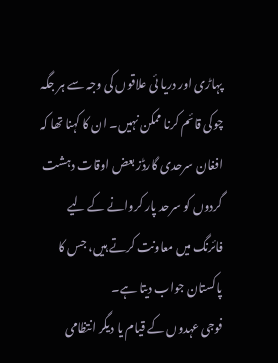پہاڑی اور دریا ئی علاقوں کی وجہ سے ہر جگہ چوکی قائم کرنا ممکن نہیں۔ ان کا کہنا تھا کہ افغان سرحدی گارڈز بعض اوقات دہشت گردوں کو سرحد پار کروانے کے لیے فائرنگ میں معاونت کرتے ہیں، جس کا پاکستان جواب دیتا ہے۔
فوجی عہدوں کے قیام یا دیگر انتظامی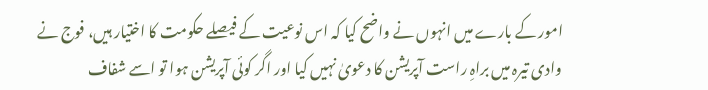امور کے بارے میں انہوں نے واضح کیا کہ اس نوعیت کے فیصلے حکومت کا اختیار ہیں، فوج نے وادی تیرہ میں براہِ راست آپریشن کا دعویٰ نہیں کیا اور اگر کوئی آپریشن ہوا تو اسے شفاف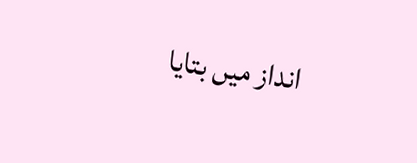انداز میں بتایا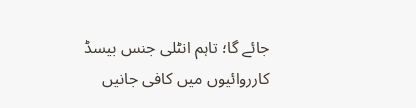جائے گا؛ تاہم انٹلی جنس بیسڈ کارروائیوں میں کافی جانیں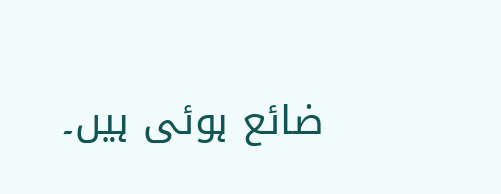ضائع ہوئی ہیں۔